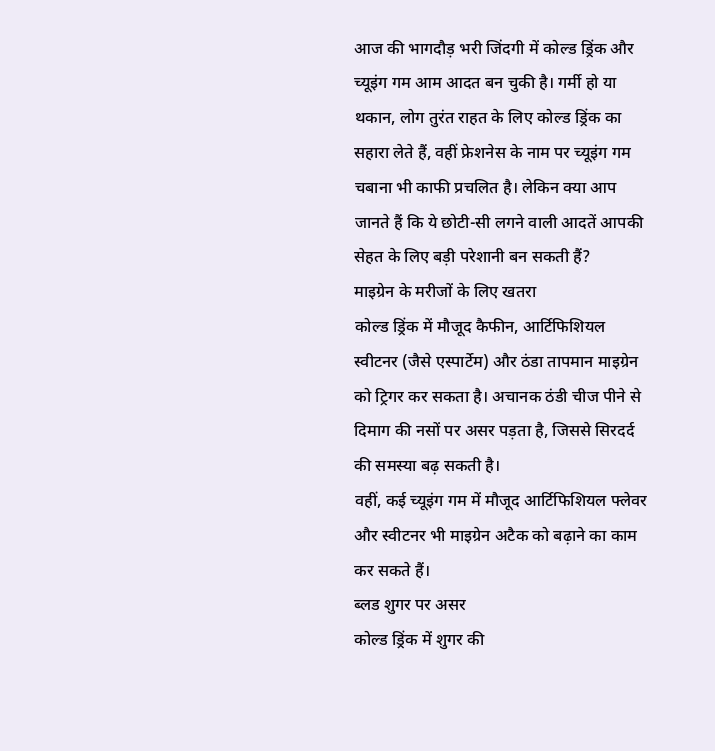आज की भागदौड़ भरी जिंदगी में कोल्ड ड्रिंक और च्यूइंग गम आम आदत बन चुकी है। गर्मी हो या थकान, लोग तुरंत राहत के लिए कोल्ड ड्रिंक का सहारा लेते हैं, वहीं फ्रेशनेस के नाम पर च्यूइंग गम चबाना भी काफी प्रचलित है। लेकिन क्या आप जानते हैं कि ये छोटी-सी लगने वाली आदतें आपकी सेहत के लिए बड़ी परेशानी बन सकती हैं?
माइग्रेन के मरीजों के लिए खतरा
कोल्ड ड्रिंक में मौजूद कैफीन, आर्टिफिशियल स्वीटनर (जैसे एस्पार्टेम) और ठंडा तापमान माइग्रेन को ट्रिगर कर सकता है। अचानक ठंडी चीज पीने से दिमाग की नसों पर असर पड़ता है, जिससे सिरदर्द की समस्या बढ़ सकती है।
वहीं, कई च्यूइंग गम में मौजूद आर्टिफिशियल फ्लेवर और स्वीटनर भी माइग्रेन अटैक को बढ़ाने का काम कर सकते हैं।
ब्लड शुगर पर असर
कोल्ड ड्रिंक में शुगर की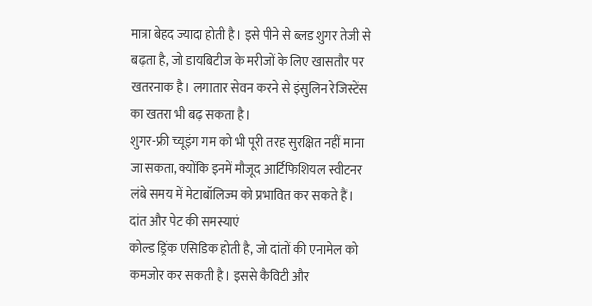मात्रा बेहद ज्यादा होती है। इसे पीने से ब्लड शुगर तेजी से बढ़ता है, जो डायबिटीज के मरीजों के लिए खासतौर पर खतरनाक है। लगातार सेवन करने से इंसुलिन रेजिस्टेंस का खतरा भी बढ़ सकता है।
शुगर-फ्री च्यूइंग गम को भी पूरी तरह सुरक्षित नहीं माना जा सकता, क्योंकि इनमें मौजूद आर्टिफिशियल स्वीटनर लंबे समय में मेटाबॉलिज्म को प्रभावित कर सकते हैं।
दांत और पेट की समस्याएं
कोल्ड ड्रिंक एसिडिक होती है, जो दांतों की एनामेल को कमजोर कर सकती है। इससे कैविटी और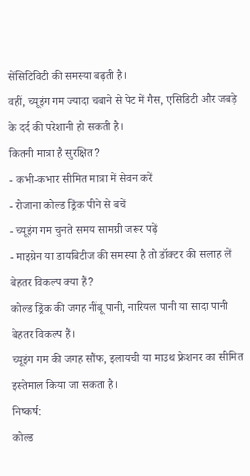सेंसिटिविटी की समस्या बढ़ती है।
वहीं, च्यूइंग गम ज्यादा चबाने से पेट में गैस, एसिडिटी और जबड़े के दर्द की परेशानी हो सकती है।
कितनी मात्रा है सुरक्षित?
- कभी-कभार सीमित मात्रा में सेवन करें
- रोजाना कोल्ड ड्रिंक पीने से बचें
- च्यूइंग गम चुनते समय सामग्री जरूर पढ़ें
- माइग्रेन या डायबिटीज की समस्या है तो डॉक्टर की सलाह लें
बेहतर विकल्प क्या हैं?
कोल्ड ड्रिंक की जगह नींबू पानी, नारियल पानी या सादा पानी बेहतर विकल्प हैं।
च्यूइंग गम की जगह सौंफ, इलायची या माउथ फ्रेशनर का सीमित इस्तेमाल किया जा सकता है।
निष्कर्ष:
कोल्ड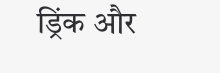ड्रिंक और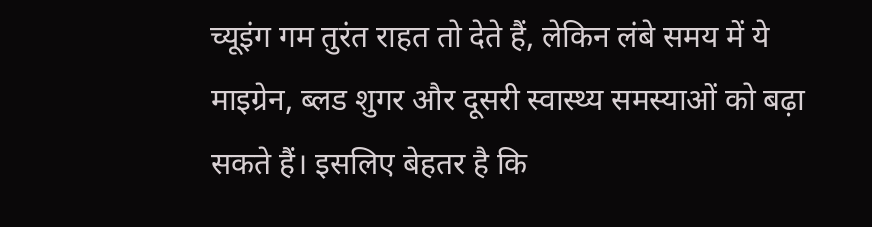च्यूइंग गम तुरंत राहत तो देते हैं, लेकिन लंबे समय में ये माइग्रेन, ब्लड शुगर और दूसरी स्वास्थ्य समस्याओं को बढ़ा सकते हैं। इसलिए बेहतर है कि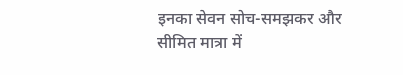इनका सेवन सोच-समझकर और सीमित मात्रा में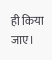ही किया जाए।